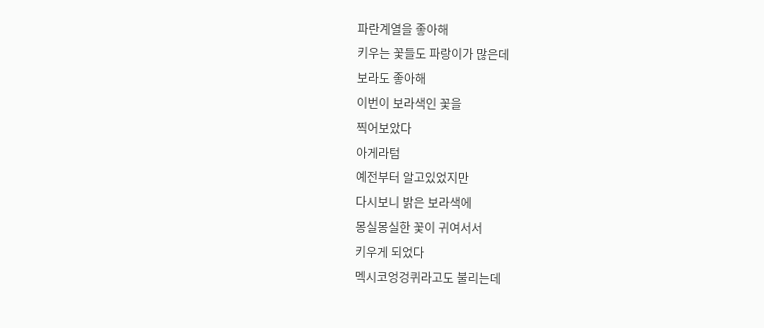파란계열을 좋아해
키우는 꽃들도 파랑이가 많은데
보라도 좋아해
이번이 보라색인 꽃을
찍어보았다
아게라텀
예전부터 알고있었지만
다시보니 밝은 보라색에
몽실몽실한 꽃이 귀여서서
키우게 되었다
멕시코엉겅퀴라고도 불리는데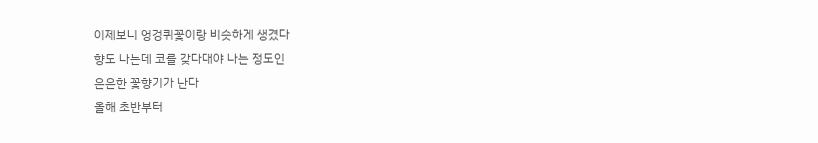이제보니 엉겅퀴꽃이랑 비슷하게 생겼다
향도 나는데 코를 갖다대야 나는 정도인
은은한 꽃향기가 난다
올해 초반부터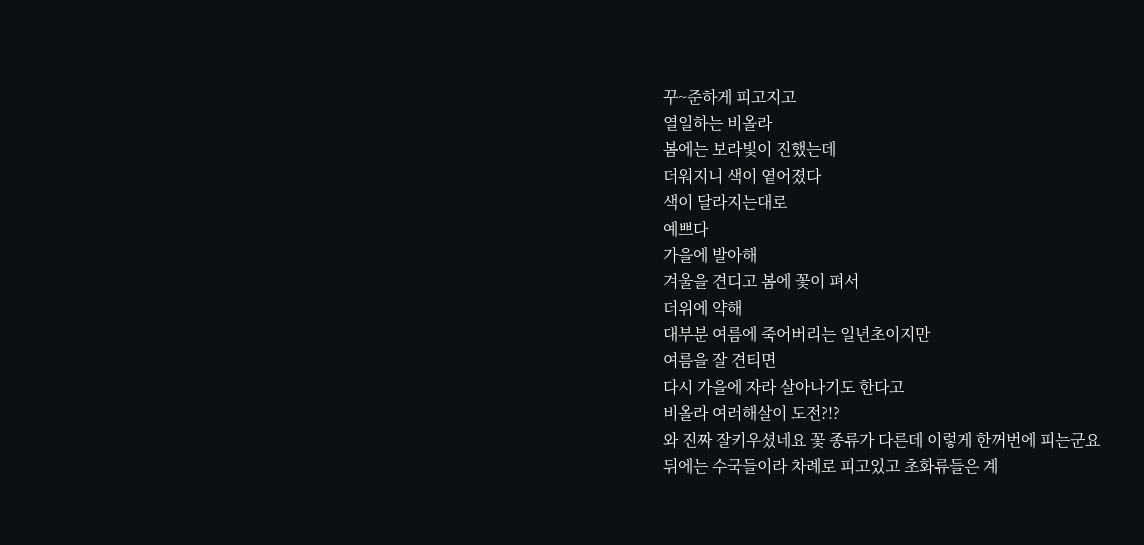꾸~준하게 피고지고
열일하는 비올라
봄에는 보라빛이 진했는데
더워지니 색이 옅어졌다
색이 달라지는대로
예쁘다
가을에 발아해
겨울을 견디고 봄에 꽃이 펴서
더위에 약해
대부분 여름에 죽어버리는 일년초이지만
여름을 잘 견티면
다시 가을에 자라 살아나기도 한다고
비올라 여러해살이 도전?!?
와 진짜 잘키우셨네요 꽃 종류가 다른데 이렇게 한꺼번에 피는군요
뒤에는 수국들이라 차례로 피고있고 초화류들은 계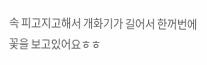속 피고지고해서 개화기가 길어서 한꺼번에 꽃을 보고있어요ㅎㅎ